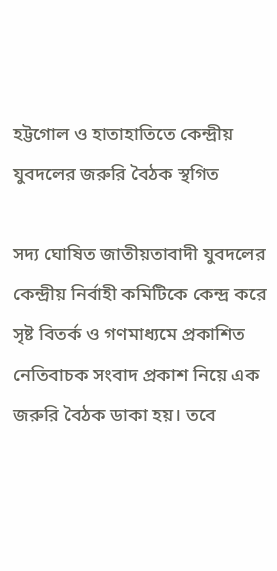হট্টগোল ও হাতাহাতিতে কেন্দ্রীয় যুবদলের জরুরি বৈঠক স্থগিত

সদ্য ঘোষিত জাতীয়তাবাদী যুবদলের কেন্দ্রীয় নির্বাহী কমিটিকে কেন্দ্র করে সৃষ্ট বিতর্ক ও গণমাধ্যমে প্রকাশিত নেতিবাচক সংবাদ প্রকাশ নিয়ে এক জরুরি বৈঠক ডাকা হয়। তবে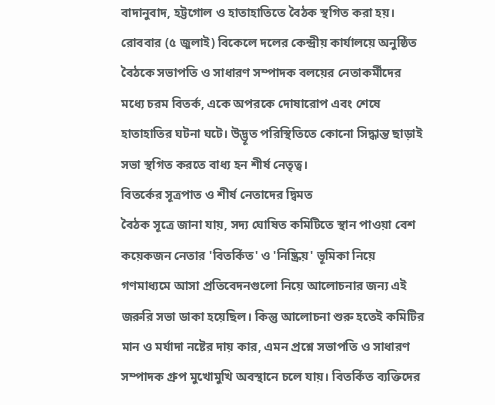বাদানুবাদ, হট্টগোল ও হাতাহাতিতে বৈঠক স্থগিত করা হয়।
রোববার (৫ জুলাই) বিকেলে দলের কেন্দ্রীয় কার্যালয়ে অনুষ্ঠিত বৈঠকে সভাপতি ও সাধারণ সম্পাদক বলয়ের নেতাকর্মীদের মধ্যে চরম বিতর্ক, একে অপরকে দোষারোপ এবং শেষে হাতাহাতির ঘটনা ঘটে। উদ্ভূত পরিস্থিতিতে কোনো সিদ্ধান্ত ছাড়াই সভা স্থগিত করতে বাধ্য হন শীর্ষ নেতৃত্ব।
বিতর্কের সূত্রপাত ও শীর্ষ নেতাদের দ্বিমত
বৈঠক সূত্রে জানা যায়, সদ্য ঘোষিত কমিটিতে স্থান পাওয়া বেশ কয়েকজন নেতার 'বিতর্কিত' ও 'নিষ্ক্রিয়' ভূমিকা নিয়ে গণমাধ্যমে আসা প্রতিবেদনগুলো নিয়ে আলোচনার জন্য এই জরুরি সভা ডাকা হয়েছিল। কিন্তু আলোচনা শুরু হতেই কমিটির মান ও মর্যাদা নষ্টের দায় কার, এমন প্রশ্নে সভাপতি ও সাধারণ সম্পাদক গ্রুপ মুখোমুখি অবস্থানে চলে যায়। বিতর্কিত ব্যক্তিদের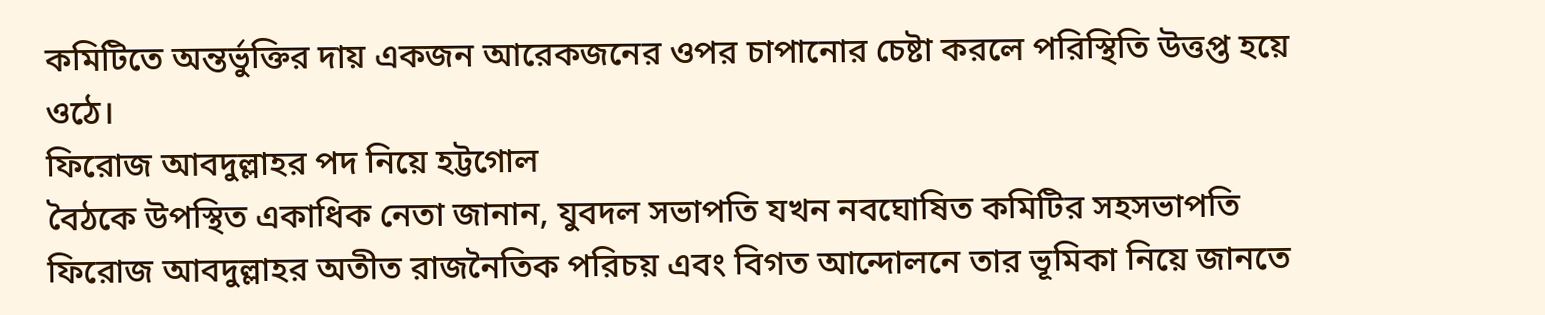কমিটিতে অন্তর্ভুক্তির দায় একজন আরেকজনের ওপর চাপানোর চেষ্টা করলে পরিস্থিতি উত্তপ্ত হয়ে ওঠে।
ফিরোজ আবদুল্লাহর পদ নিয়ে হট্টগোল
বৈঠকে উপস্থিত একাধিক নেতা জানান, যুবদল সভাপতি যখন নবঘোষিত কমিটির সহসভাপতি ফিরোজ আবদুল্লাহর অতীত রাজনৈতিক পরিচয় এবং বিগত আন্দোলনে তার ভূমিকা নিয়ে জানতে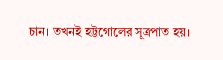চান। তখনই হট্টগোলের সূত্রপাত হয়।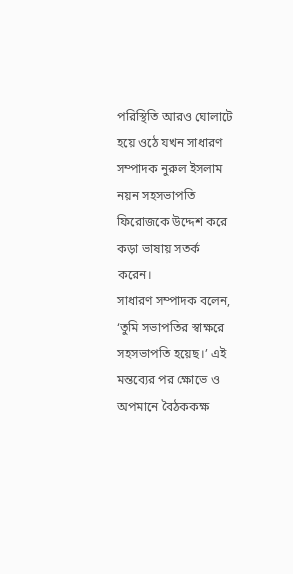পরিস্থিতি আরও ঘোলাটে হয়ে ওঠে যখন সাধারণ সম্পাদক নুরুল ইসলাম নয়ন সহসভাপতি ফিরোজকে উদ্দেশ করে কড়া ভাষায় সতর্ক করেন।
সাধারণ সম্পাদক বলেন, ‘তুমি সভাপতির স্বাক্ষরে সহসভাপতি হয়েছ।’ এই মন্তব্যের পর ক্ষোভে ও অপমানে বৈঠককক্ষ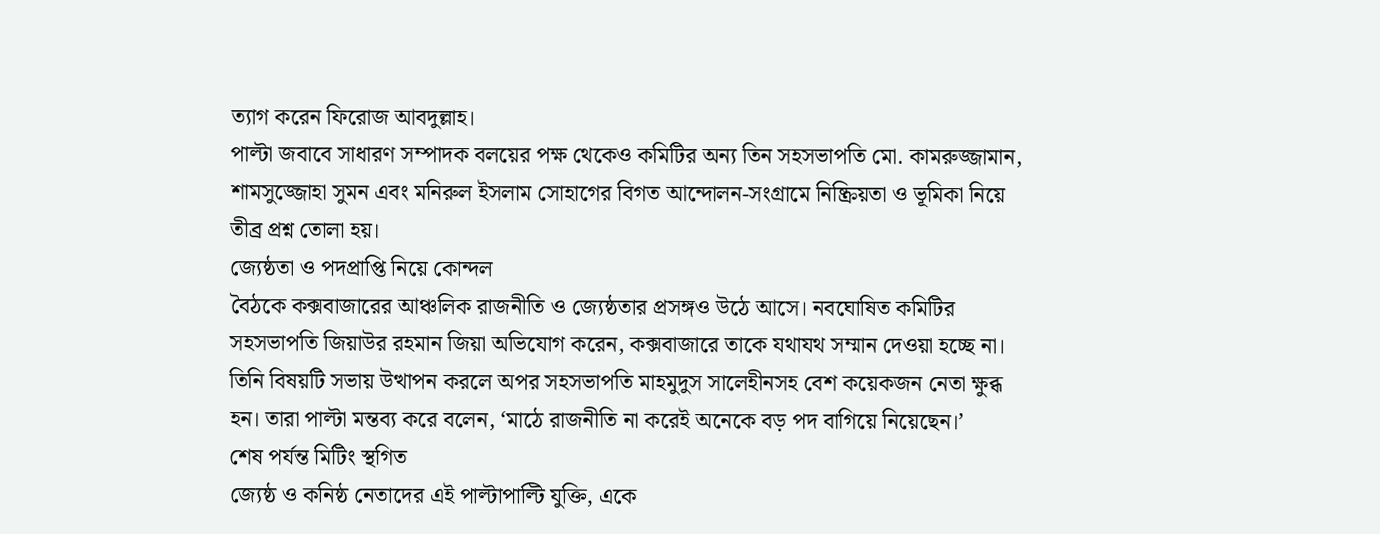ত্যাগ করেন ফিরোজ আবদুল্লাহ।
পাল্টা জবাবে সাধারণ সম্পাদক বলয়ের পক্ষ থেকেও কমিটির অন্য তিন সহসভাপতি মো. কামরুজ্জামান, শামসুজ্জোহা সুমন এবং মনিরুল ইসলাম সোহাগের বিগত আন্দোলন-সংগ্রামে নিষ্ক্রিয়তা ও ভূমিকা নিয়ে তীব্র প্রশ্ন তোলা হয়।
জ্যেষ্ঠতা ও পদপ্রাপ্তি নিয়ে কোন্দল
বৈঠকে কক্সবাজারের আঞ্চলিক রাজনীতি ও জ্যেষ্ঠতার প্রসঙ্গও উঠে আসে। নবঘোষিত কমিটির সহসভাপতি জিয়াউর রহমান জিয়া অভিযোগ করেন, কক্সবাজারে তাকে যথাযথ সম্মান দেওয়া হচ্ছে না। তিনি বিষয়টি সভায় উত্থাপন করলে অপর সহসভাপতি মাহমুদুস সালেহীনসহ বেশ কয়েকজন নেতা ক্ষুব্ধ হন। তারা পাল্টা মন্তব্য করে বলেন, ‘মাঠে রাজনীতি না করেই অনেকে বড় পদ বাগিয়ে নিয়েছেন।’
শেষ পর্যন্ত মিটিং স্থগিত
জ্যেষ্ঠ ও কনিষ্ঠ নেতাদের এই পাল্টাপাল্টি যুক্তি, একে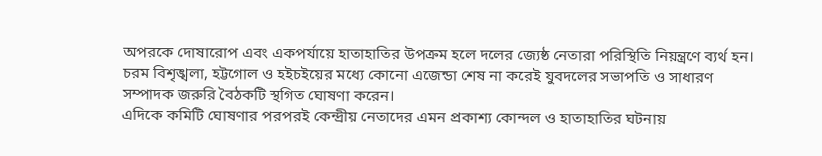অপরকে দোষারোপ এবং একপর্যায়ে হাতাহাতির উপক্রম হলে দলের জ্যেষ্ঠ নেতারা পরিস্থিতি নিয়ন্ত্রণে ব্যর্থ হন। চরম বিশৃঙ্খলা, হট্টগোল ও হইচইয়ের মধ্যে কোনো এজেন্ডা শেষ না করেই যুবদলের সভাপতি ও সাধারণ সম্পাদক জরুরি বৈঠকটি স্থগিত ঘোষণা করেন।
এদিকে কমিটি ঘোষণার পরপরই কেন্দ্রীয় নেতাদের এমন প্রকাশ্য কোন্দল ও হাতাহাতির ঘটনায়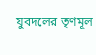যুবদলের তৃণমূল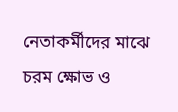নেতাকর্মীদের মাঝে চরম ক্ষোভ ও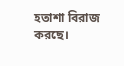হতাশা বিরাজ করছে।